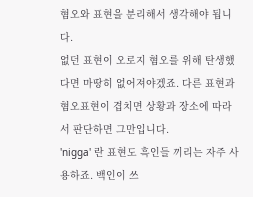혐오와 표현을 분리해서 생각해야 됩니다.
없던 표현이 오로지 혐오를 위해 탄생했다면 마땅히 없어져야겠죠. 다른 표현과 혐오표현이 겹치면 상황과 장소에 따라서 판단하면 그만입니다.
'nigga' 란 표현도 흑인들 끼리는 자주 사용하죠. 백인이 쓰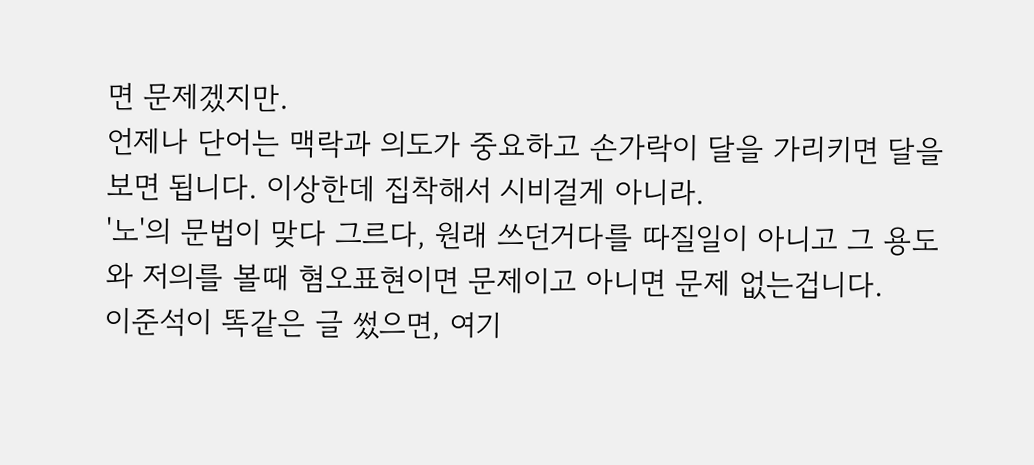면 문제겠지만.
언제나 단어는 맥락과 의도가 중요하고 손가락이 달을 가리키면 달을 보면 됩니다. 이상한데 집착해서 시비걸게 아니라.
'노'의 문법이 맞다 그르다, 원래 쓰던거다를 따질일이 아니고 그 용도와 저의를 볼때 혐오표현이면 문제이고 아니면 문제 없는겁니다.
이준석이 똑같은 글 썼으면, 여기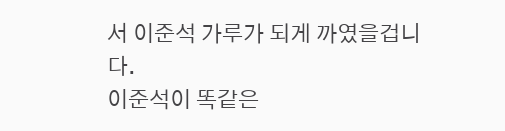서 이준석 가루가 되게 까였을겁니다.
이준석이 똑같은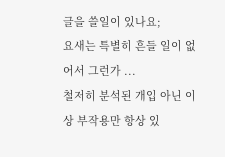글을 쓸일이 있나요;
요새는 특별히 흔들 일이 없어서 그런가 ...
철저히 분석된 개입 아닌 이상 부작용만 항상 있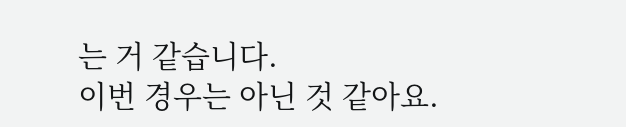는 거 같습니다.
이번 경우는 아닌 것 같아요.